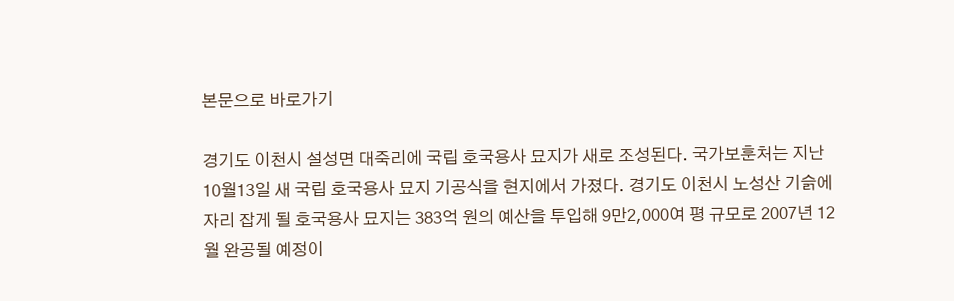본문으로 바로가기

경기도 이천시 설성면 대죽리에 국립 호국용사 묘지가 새로 조성된다. 국가보훈처는 지난 10월13일 새 국립 호국용사 묘지 기공식을 현지에서 가졌다. 경기도 이천시 노성산 기슭에 자리 잡게 될 호국용사 묘지는 383억 원의 예산을 투입해 9만2,000여 평 규모로 2007년 12월 완공될 예정이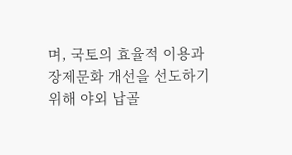며, 국토의 효율적 이용과 장제문화 개선을 선도하기 위해 야외 납골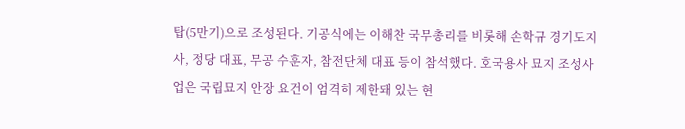탑(5만기)으로 조성된다. 기공식에는 이해찬 국무총리를 비롯해 손학규 경기도지사, 정당 대표, 무공 수훈자, 참전단체 대표 등이 참석했다. 호국용사 묘지 조성사업은 국립묘지 안장 요건이 엄격히 제한돼 있는 현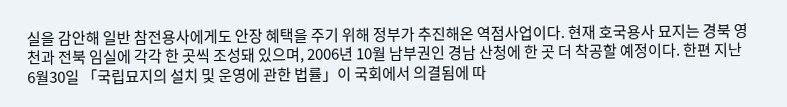실을 감안해 일반 참전용사에게도 안장 혜택을 주기 위해 정부가 추진해온 역점사업이다. 현재 호국용사 묘지는 경북 영천과 전북 임실에 각각 한 곳씩 조성돼 있으며, 2006년 10월 남부권인 경남 산청에 한 곳 더 착공할 예정이다. 한편 지난 6월30일 「국립묘지의 설치 및 운영에 관한 법률」이 국회에서 의결됨에 따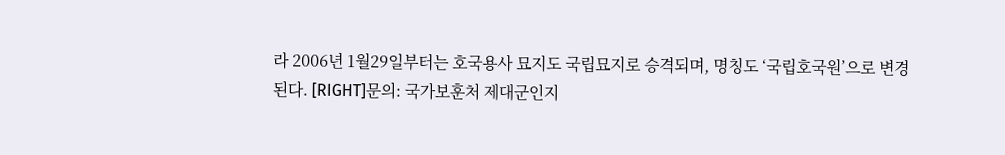라 2006년 1월29일부터는 호국용사 묘지도 국립묘지로 승격되며, 명칭도 ‘국립호국원’으로 변경된다. [RIGHT]문의: 국가보훈처 제대군인지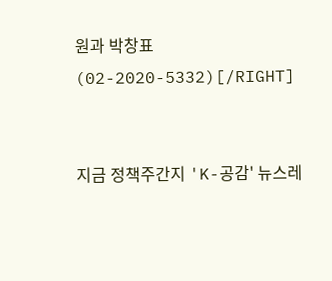원과 박창표(02-2020-5332)[/RIGHT]


지금 정책주간지 'K-공감' 뉴스레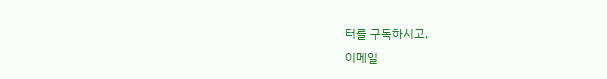터를 구독하시고,
이메일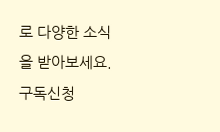로 다양한 소식을 받아보세요.
구독신청